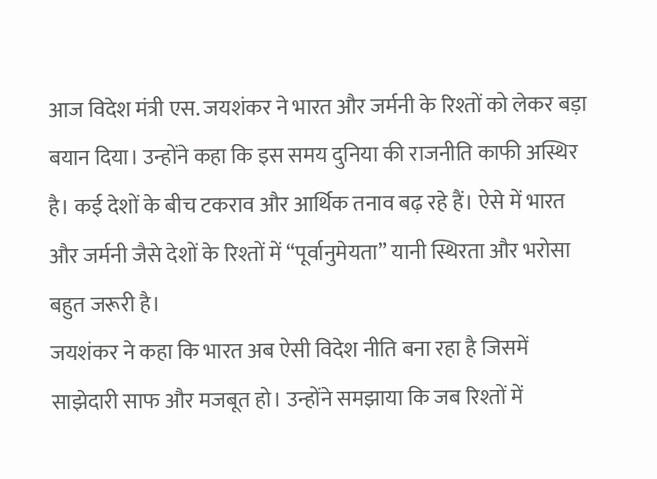आज विदेश मंत्री एस. जयशंकर ने भारत और जर्मनी के रिश्तों को लेकर बड़ा बयान दिया। उन्होंने कहा कि इस समय दुनिया की राजनीति काफी अस्थिर है। कई देशों के बीच टकराव और आर्थिक तनाव बढ़ रहे हैं। ऐसे में भारत और जर्मनी जैसे देशों के रिश्तों में “पूर्वानुमेयता” यानी स्थिरता और भरोसा बहुत जरूरी है।
जयशंकर ने कहा कि भारत अब ऐसी विदेश नीति बना रहा है जिसमें साझेदारी साफ और मजबूत हो। उन्होंने समझाया कि जब रिश्तों में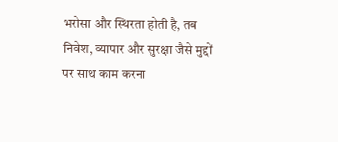भरोसा और स्थिरता होती है, तब निवेश, व्यापार और सुरक्षा जैसे मुद्दों पर साथ काम करना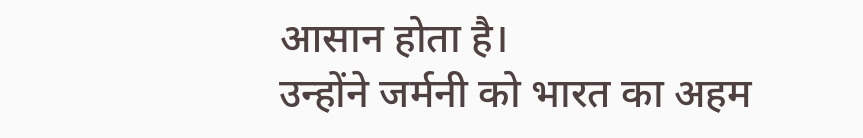आसान होता है।
उन्होंने जर्मनी को भारत का अहम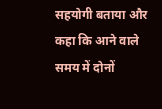सहयोगी बताया और कहा कि आने वाले समय में दोनों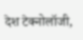देश टेक्नोलॉजी,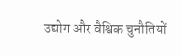उद्योग और वैश्विक चुनौतियों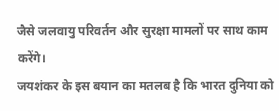जैसे जलवायु परिवर्तन और सुरक्षा मामलों पर साथ काम करेंगे।
जयशंकर के इस बयान का मतलब है कि भारत दुनिया को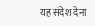यह संदेश देना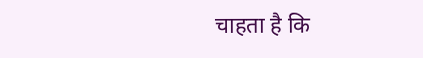चाहता है कि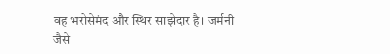वह भरोसेमंद और स्थिर साझेदार है। जर्मनी जैसे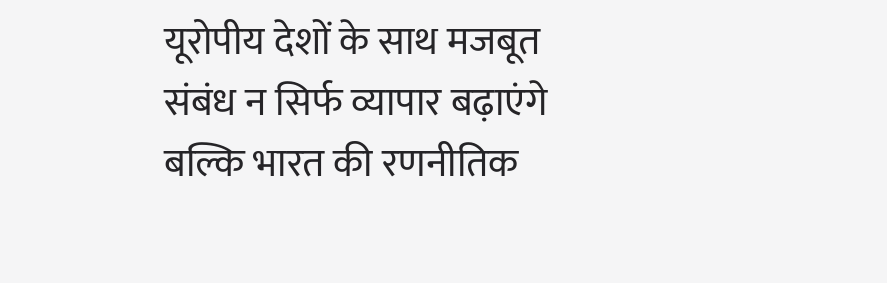यूरोपीय देशों के साथ मजबूत संबंध न सिर्फ व्यापार बढ़ाएंगे बल्कि भारत की रणनीतिक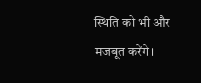स्थिति को भी और मजबूत करेंगे।